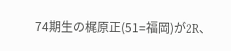74期生の梶原正(51=福岡)が2R、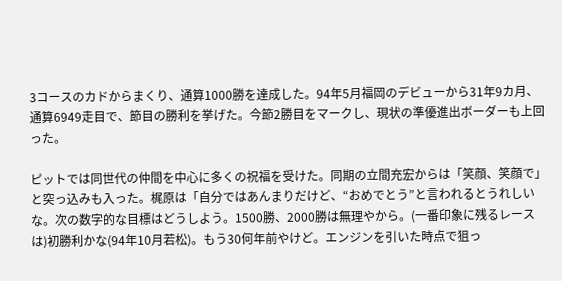3コースのカドからまくり、通算1000勝を達成した。94年5月福岡のデビューから31年9カ月、通算6949走目で、節目の勝利を挙げた。今節2勝目をマークし、現状の準優進出ボーダーも上回った。

ピットでは同世代の仲間を中心に多くの祝福を受けた。同期の立間充宏からは「笑顔、笑顔で」と突っ込みも入った。梶原は「自分ではあんまりだけど、“おめでとう”と言われるとうれしいな。次の数字的な目標はどうしよう。1500勝、2000勝は無理やから。(一番印象に残るレースは)初勝利かな(94年10月若松)。もう30何年前やけど。エンジンを引いた時点で狙っ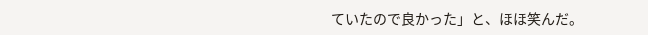ていたので良かった」と、ほほ笑んだ。